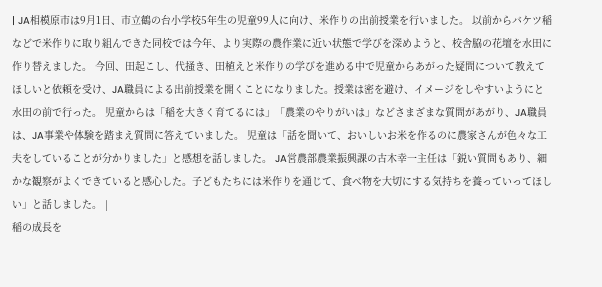| JA相模原市は9月1日、市立鶴の台小学校5年生の児童99人に向け、米作りの出前授業を行いました。 以前からバケツ稲などで米作りに取り組んできた同校では今年、より実際の農作業に近い状態で学びを深めようと、校舎脇の花壇を水田に作り替えました。 今回、田起こし、代掻き、田植えと米作りの学びを進める中で児童からあがった疑問について教えてほしいと依頼を受け、JA職員による出前授業を開くことになりました。授業は密を避け、イメージをしやすいようにと水田の前で行った。 児童からは「稲を大きく育てるには」「農業のやりがいは」などさまざまな質問があがり、JA職員は、JA事業や体験を踏まえ質問に答えていました。 児童は「話を聞いて、おいしいお米を作るのに農家さんが色々な工夫をしていることが分かりました」と感想を話しました。 JA営農部農業振興課の古木幸一主任は「鋭い質問もあり、細かな観察がよくできていると感心した。子どもたちには米作りを通じて、食べ物を大切にする気持ちを養っていってほしい」と話しました。 |
稲の成長を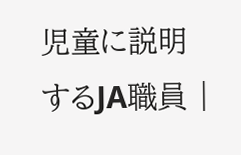児童に説明するJA職員 |